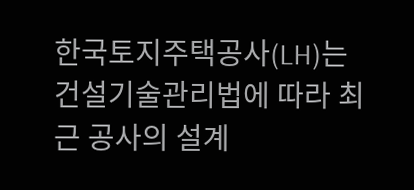한국토지주택공사(LH)는 건설기술관리법에 따라 최근 공사의 설계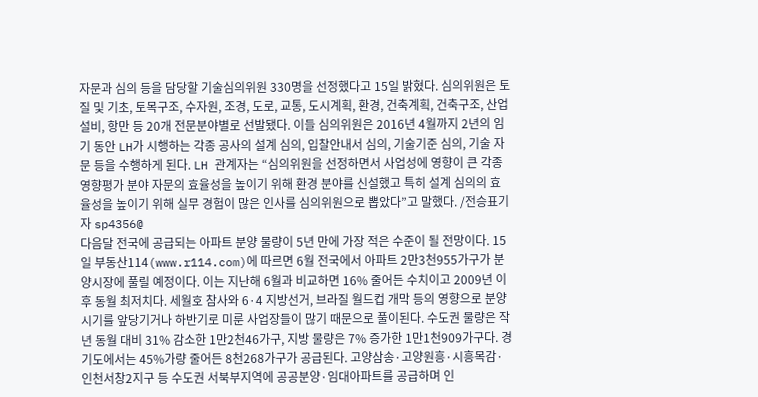자문과 심의 등을 담당할 기술심의위원 330명을 선정했다고 15일 밝혔다. 심의위원은 토질 및 기초, 토목구조, 수자원, 조경, 도로, 교통, 도시계획, 환경, 건축계획, 건축구조, 산업설비, 항만 등 20개 전문분야별로 선발됐다. 이들 심의위원은 2016년 4월까지 2년의 임기 동안 LH가 시행하는 각종 공사의 설계 심의, 입찰안내서 심의, 기술기준 심의, 기술 자문 등을 수행하게 된다. LH 관계자는 “심의위원을 선정하면서 사업성에 영향이 큰 각종 영향평가 분야 자문의 효율성을 높이기 위해 환경 분야를 신설했고 특히 설계 심의의 효율성을 높이기 위해 실무 경험이 많은 인사를 심의위원으로 뽑았다”고 말했다. /전승표기자 sp4356@
다음달 전국에 공급되는 아파트 분양 물량이 5년 만에 가장 적은 수준이 될 전망이다. 15일 부동산114(www.r114.com)에 따르면 6월 전국에서 아파트 2만3천955가구가 분양시장에 풀릴 예정이다. 이는 지난해 6월과 비교하면 16% 줄어든 수치이고 2009년 이후 동월 최저치다. 세월호 참사와 6·4 지방선거, 브라질 월드컵 개막 등의 영향으로 분양 시기를 앞당기거나 하반기로 미룬 사업장들이 많기 때문으로 풀이된다. 수도권 물량은 작년 동월 대비 31% 감소한 1만2천46가구, 지방 물량은 7% 증가한 1만1천909가구다. 경기도에서는 45%가량 줄어든 8천268가구가 공급된다. 고양삼송·고양원흥·시흥목감·인천서창2지구 등 수도권 서북부지역에 공공분양·임대아파트를 공급하며 인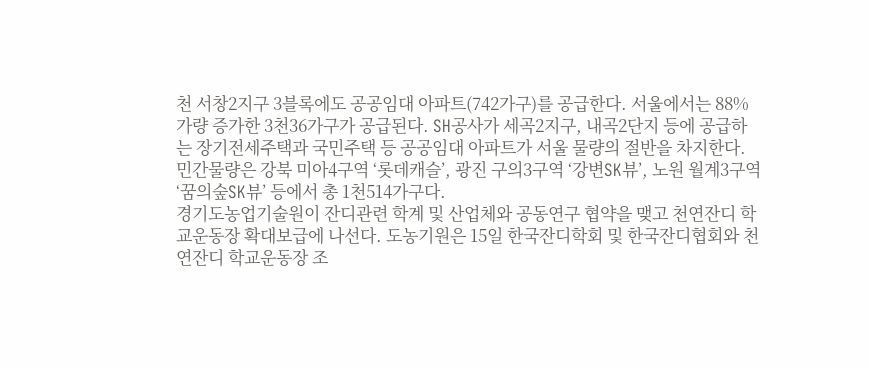천 서창2지구 3블록에도 공공임대 아파트(742가구)를 공급한다. 서울에서는 88%가량 증가한 3천36가구가 공급된다. SH공사가 세곡2지구, 내곡2단지 등에 공급하는 장기전세주택과 국민주택 등 공공임대 아파트가 서울 물량의 절반을 차지한다. 민간물량은 강북 미아4구역 ‘롯데캐슬’, 광진 구의3구역 ‘강변SK뷰’, 노원 월계3구역 ‘꿈의숲SK뷰’ 등에서 총 1천514가구다.
경기도농업기술원이 잔디관련 학계 및 산업체와 공동연구 협약을 맺고 천연잔디 학교운동장 확대보급에 나선다. 도농기원은 15일 한국잔디학회 및 한국잔디협회와 천연잔디 학교운동장 조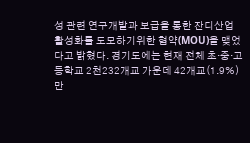성 관련 연구개발과 보급을 통한 잔디산업 활성화를 도모하기위한 협약(MOU)을 맺었다고 밝혔다. 경기도에는 현재 전체 초·중·고등학교 2천232개교 가운데 42개교(1.9%)만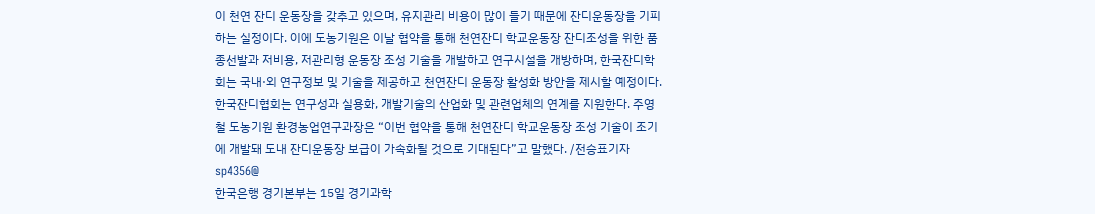이 천연 잔디 운동장을 갖추고 있으며, 유지관리 비용이 많이 들기 때문에 잔디운동장을 기피하는 실정이다. 이에 도농기원은 이날 협약을 통해 천연잔디 학교운동장 잔디조성을 위한 품종선발과 저비용, 저관리형 운동장 조성 기술을 개발하고 연구시설을 개방하며, 한국잔디학회는 국내·외 연구정보 및 기술을 제공하고 천연잔디 운동장 활성화 방안을 제시할 예정이다. 한국잔디협회는 연구성과 실용화, 개발기술의 산업화 및 관련업체의 연계를 지원한다. 주영철 도농기원 환경농업연구과장은 “이번 협약을 통해 천연잔디 학교운동장 조성 기술이 조기에 개발돼 도내 잔디운동장 보급이 가속화될 것으로 기대된다”고 말했다. /전승표기자 sp4356@
한국은행 경기본부는 15일 경기과학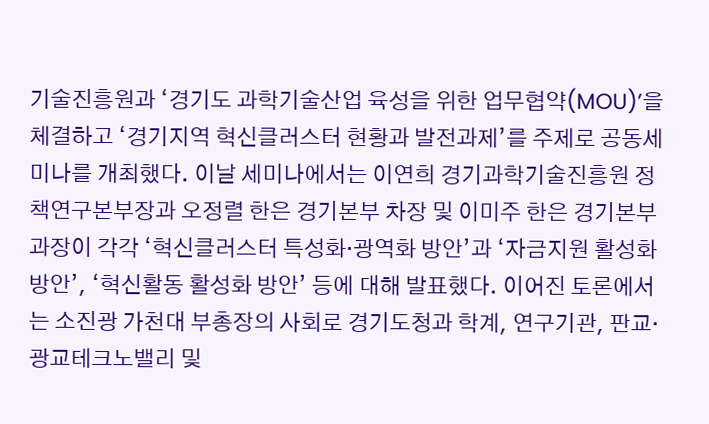기술진흥원과 ‘경기도 과학기술산업 육성을 위한 업무협약(MOU)’을 체결하고 ‘경기지역 혁신클러스터 현황과 발전과제’를 주제로 공동세미나를 개최했다. 이날 세미나에서는 이연희 경기과학기술진흥원 정책연구본부장과 오정렬 한은 경기본부 차장 및 이미주 한은 경기본부 과장이 각각 ‘혁신클러스터 특성화·광역화 방안’과 ‘자금지원 활성화 방안’, ‘혁신활동 활성화 방안’ 등에 대해 발표했다. 이어진 토론에서는 소진광 가천대 부총장의 사회로 경기도청과 학계, 연구기관, 판교·광교테크노밸리 및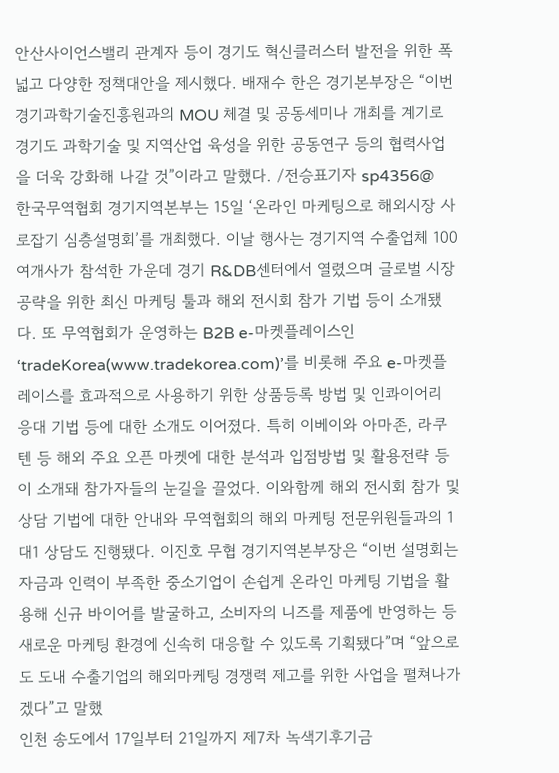안산사이언스밸리 관계자 등이 경기도 혁신클러스터 발전을 위한 폭 넓고 다양한 정책대안을 제시했다. 배재수 한은 경기본부장은 “이번 경기과학기술진흥원과의 MOU 체결 및 공동세미나 개최를 계기로 경기도 과학기술 및 지역산업 육성을 위한 공동연구 등의 협력사업을 더욱 강화해 나갈 것”이라고 말했다. /전승표기자 sp4356@
한국무역협회 경기지역본부는 15일 ‘온라인 마케팅으로 해외시장 사로잡기 심층설명회’를 개최했다. 이날 행사는 경기지역 수출업체 100여개사가 참석한 가운데 경기 R&DB센터에서 열렸으며 글로벌 시장 공략을 위한 최신 마케팅 툴과 해외 전시회 참가 기법 등이 소개됐다. 또 무역협회가 운영하는 B2B e-마켓플레이스인 ‘tradeKorea(www.tradekorea.com)’를 비롯해 주요 e-마켓플레이스를 효과적으로 사용하기 위한 상품등록 방법 및 인콰이어리 응대 기법 등에 대한 소개도 이어졌다. 특히 이베이와 아마존, 라쿠텐 등 해외 주요 오픈 마켓에 대한 분석과 입점방법 및 활용전략 등이 소개돼 참가자들의 눈길을 끌었다. 이와함께 해외 전시회 참가 및 상담 기법에 대한 안내와 무역협회의 해외 마케팅 전문위원들과의 1대1 상담도 진행됐다. 이진호 무협 경기지역본부장은 “이번 설명회는 자금과 인력이 부족한 중소기업이 손쉽게 온라인 마케팅 기법을 활용해 신규 바이어를 발굴하고, 소비자의 니즈를 제품에 반영하는 등 새로운 마케팅 환경에 신속히 대응할 수 있도록 기획됐다”며 “앞으로도 도내 수출기업의 해외마케팅 경쟁력 제고를 위한 사업을 펼쳐나가겠다”고 말했
인천 송도에서 17일부터 21일까지 제7차 녹색기후기금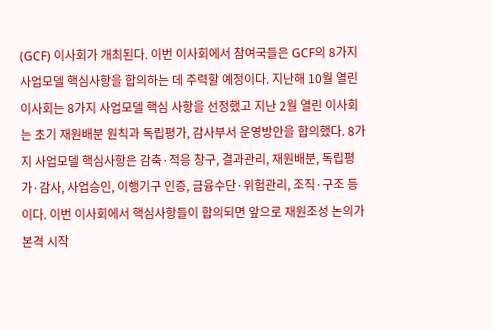(GCF) 이사회가 개최된다. 이번 이사회에서 참여국들은 GCF의 8가지 사업모델 핵심사항을 합의하는 데 주력할 예정이다. 지난해 10월 열린 이사회는 8가지 사업모델 핵심 사항을 선정했고 지난 2월 열린 이사회는 초기 재원배분 원칙과 독립평가, 감사부서 운영방안을 합의했다. 8가지 사업모델 핵심사항은 감축·적응 창구, 결과관리, 재원배분, 독립평가·감사, 사업승인, 이행기구 인증, 금융수단·위험관리, 조직·구조 등이다. 이번 이사회에서 핵심사항들이 합의되면 앞으로 재원조성 논의가 본격 시작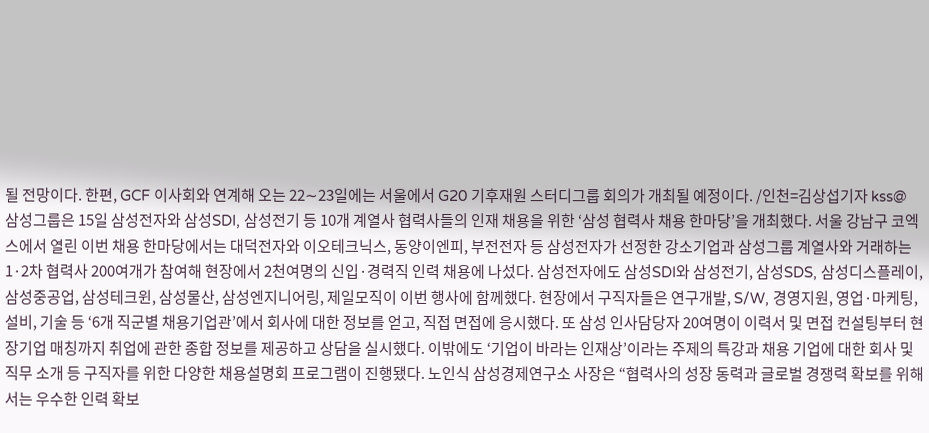될 전망이다. 한편, GCF 이사회와 연계해 오는 22∼23일에는 서울에서 G20 기후재원 스터디그룹 회의가 개최될 예정이다. /인천=김상섭기자 kss@
삼성그룹은 15일 삼성전자와 삼성SDI, 삼성전기 등 10개 계열사 협력사들의 인재 채용을 위한 ‘삼성 협력사 채용 한마당’을 개최했다. 서울 강남구 코엑스에서 열린 이번 채용 한마당에서는 대덕전자와 이오테크닉스, 동양이엔피, 부전전자 등 삼성전자가 선정한 강소기업과 삼성그룹 계열사와 거래하는 1·2차 협력사 200여개가 참여해 현장에서 2천여명의 신입·경력직 인력 채용에 나섰다. 삼성전자에도 삼성SDI와 삼성전기, 삼성SDS, 삼성디스플레이, 삼성중공업, 삼성테크윈, 삼성물산, 삼성엔지니어링, 제일모직이 이번 행사에 함께했다. 현장에서 구직자들은 연구개발, S/W, 경영지원, 영업·마케팅, 설비, 기술 등 ‘6개 직군별 채용기업관’에서 회사에 대한 정보를 얻고, 직접 면접에 응시했다. 또 삼성 인사담당자 20여명이 이력서 및 면접 컨설팅부터 현장기업 매칭까지 취업에 관한 종합 정보를 제공하고 상담을 실시했다. 이밖에도 ‘기업이 바라는 인재상’이라는 주제의 특강과 채용 기업에 대한 회사 및 직무 소개 등 구직자를 위한 다양한 채용설명회 프로그램이 진행됐다. 노인식 삼성경제연구소 사장은 “협력사의 성장 동력과 글로벌 경쟁력 확보를 위해서는 우수한 인력 확보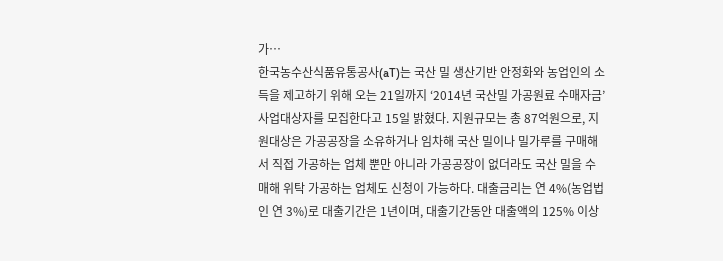가…
한국농수산식품유통공사(aT)는 국산 밀 생산기반 안정화와 농업인의 소득을 제고하기 위해 오는 21일까지 ‘2014년 국산밀 가공원료 수매자금’ 사업대상자를 모집한다고 15일 밝혔다. 지원규모는 총 87억원으로, 지원대상은 가공공장을 소유하거나 임차해 국산 밀이나 밀가루를 구매해서 직접 가공하는 업체 뿐만 아니라 가공공장이 없더라도 국산 밀을 수매해 위탁 가공하는 업체도 신청이 가능하다. 대출금리는 연 4%(농업법인 연 3%)로 대출기간은 1년이며, 대출기간동안 대출액의 125% 이상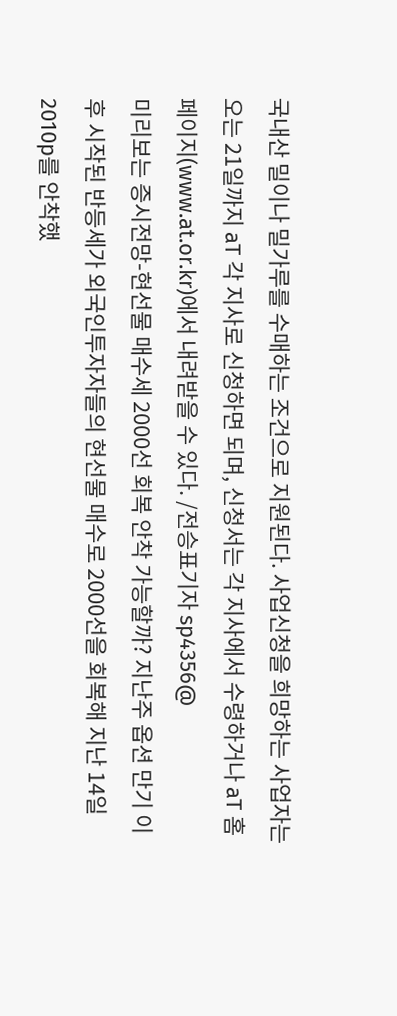국내산 밀이나 밀가루를 수매하는 조건으로 지원된다. 사업신청을 희망하는 사업자는 오는 21일까지 aT 각 지사로 신청하면 되며, 신청서는 각 지사에서 수령하거나 aT 홈페이지(www.at.or.kr)에서 내려받을 수 있다. /전승표기자 sp4356@
미리보는 증시전망-현선물 매수세 2000선 회복 안착 가능할까? 지난주 옵션 만기 이후 시작된 반등세가 외국인투자자들의 현선물 매수로 2000선을 회복해 지난 14일 2010p를 안착했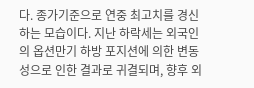다. 종가기준으로 연중 최고치를 경신하는 모습이다. 지난 하락세는 외국인의 옵션만기 하방 포지션에 의한 변동성으로 인한 결과로 귀결되며, 향후 외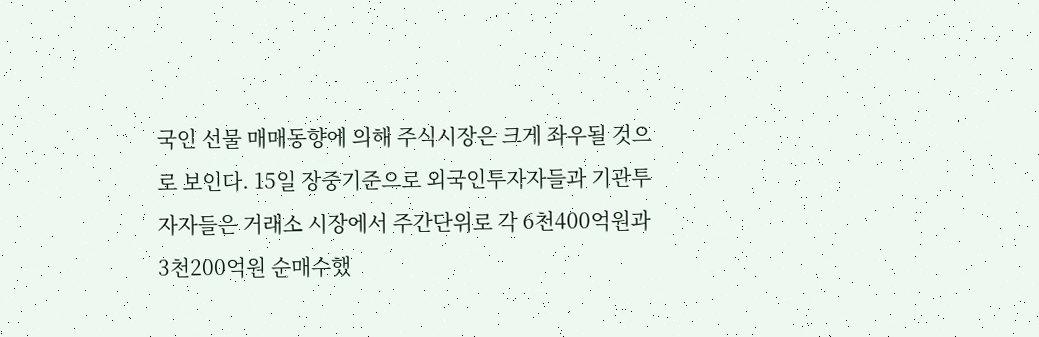국인 선물 매매동향에 의해 주식시장은 크게 좌우될 것으로 보인다. 15일 장중기준으로 외국인투자자들과 기관투자자들은 거래소 시장에서 주간단위로 각 6천400억원과 3천200억원 순매수했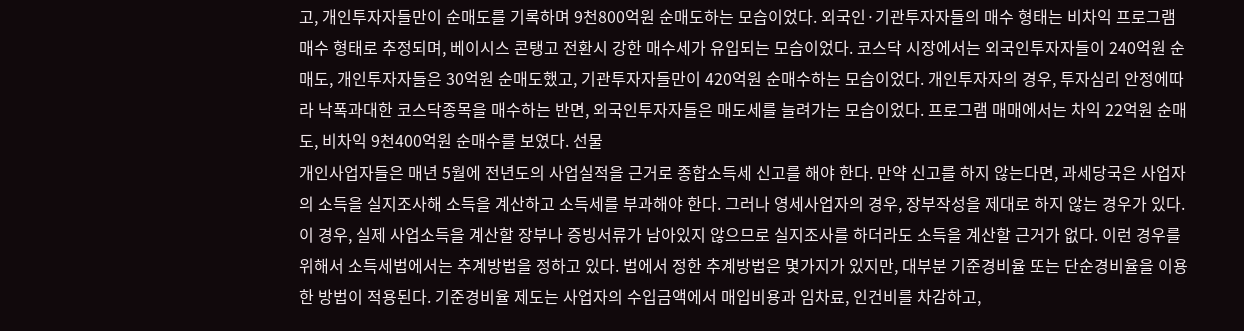고, 개인투자자들만이 순매도를 기록하며 9천800억원 순매도하는 모습이었다. 외국인·기관투자자들의 매수 형태는 비차익 프로그램 매수 형태로 추정되며, 베이시스 콘탱고 전환시 강한 매수세가 유입되는 모습이었다. 코스닥 시장에서는 외국인투자자들이 240억원 순매도, 개인투자자들은 30억원 순매도했고, 기관투자자들만이 420억원 순매수하는 모습이었다. 개인투자자의 경우, 투자심리 안정에따라 낙폭과대한 코스닥종목을 매수하는 반면, 외국인투자자들은 매도세를 늘려가는 모습이었다. 프로그램 매매에서는 차익 22억원 순매도, 비차익 9천400억원 순매수를 보였다. 선물
개인사업자들은 매년 5월에 전년도의 사업실적을 근거로 종합소득세 신고를 해야 한다. 만약 신고를 하지 않는다면, 과세당국은 사업자의 소득을 실지조사해 소득을 계산하고 소득세를 부과해야 한다. 그러나 영세사업자의 경우, 장부작성을 제대로 하지 않는 경우가 있다. 이 경우, 실제 사업소득을 계산할 장부나 증빙서류가 남아있지 않으므로 실지조사를 하더라도 소득을 계산할 근거가 없다. 이런 경우를 위해서 소득세법에서는 추계방법을 정하고 있다. 법에서 정한 추계방법은 몇가지가 있지만, 대부분 기준경비율 또는 단순경비율을 이용한 방법이 적용된다. 기준경비율 제도는 사업자의 수입금액에서 매입비용과 임차료, 인건비를 차감하고,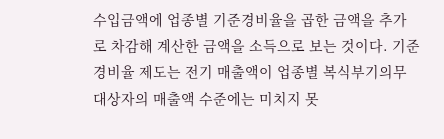수입금액에 업종별 기준경비율을 곱한 금액을 추가로 차감해 계산한 금액을 소득으로 보는 것이다. 기준경비율 제도는 전기 매출액이 업종별 복식부기의무 대상자의 매출액 수준에는 미치지 못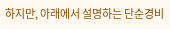하지만, 아래에서 설명하는 단순경비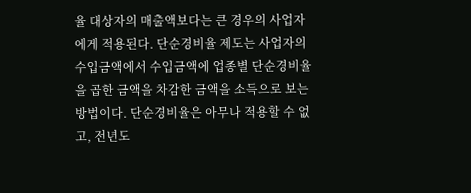율 대상자의 매출액보다는 큰 경우의 사업자에게 적용된다. 단순경비율 제도는 사업자의 수입금액에서 수입금액에 업종별 단순경비율을 곱한 금액을 차감한 금액을 소득으로 보는 방법이다. 단순경비율은 아무나 적용할 수 없고, 전년도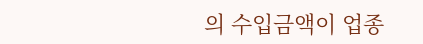의 수입금액이 업종